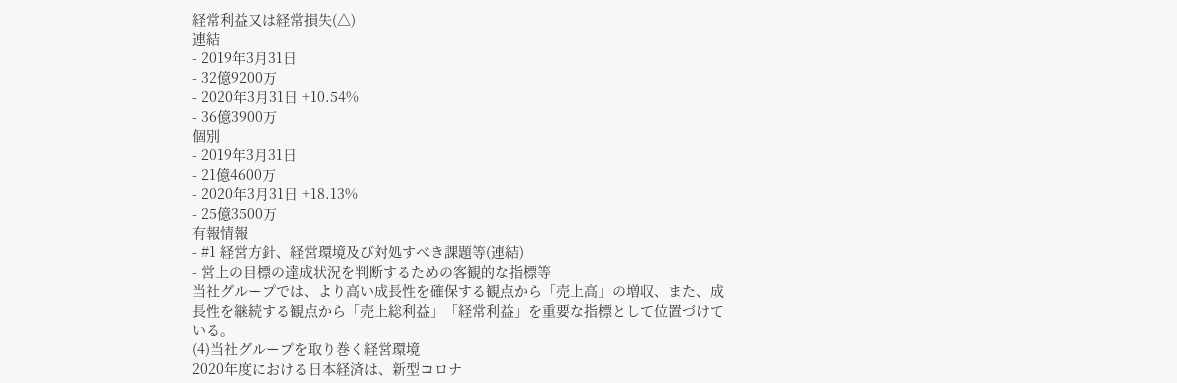経常利益又は経常損失(△)
連結
- 2019年3月31日
- 32億9200万
- 2020年3月31日 +10.54%
- 36億3900万
個別
- 2019年3月31日
- 21億4600万
- 2020年3月31日 +18.13%
- 25億3500万
有報情報
- #1 経営方針、経営環境及び対処すべき課題等(連結)
- 営上の目標の達成状況を判断するための客観的な指標等
当社グループでは、より高い成長性を確保する観点から「売上高」の増収、また、成長性を継続する観点から「売上総利益」「経常利益」を重要な指標として位置づけている。
(4)当社グループを取り巻く経営環境
2020年度における日本経済は、新型コロナ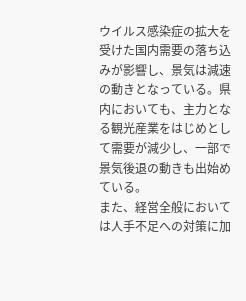ウイルス感染症の拡大を受けた国内需要の落ち込みが影響し、景気は減速の動きとなっている。県内においても、主力となる観光産業をはじめとして需要が減少し、一部で景気後退の動きも出始めている。
また、経営全般においては人手不足への対策に加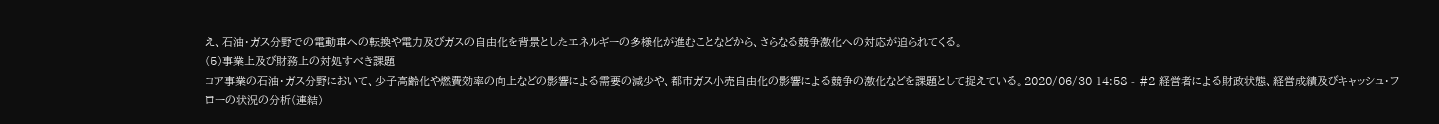え、石油・ガス分野での電動車への転換や電力及びガスの自由化を背景としたエネルギーの多様化が進むことなどから、さらなる競争激化への対応が迫られてくる。
(5)事業上及び財務上の対処すべき課題
コア事業の石油・ガス分野において、少子高齢化や燃費効率の向上などの影響による需要の減少や、都市ガス小売自由化の影響による競争の激化などを課題として捉えている。2020/06/30 14:58 - #2 経営者による財政状態、経営成績及びキャッシュ・フローの状況の分析(連結)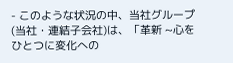- このような状況の中、当社グループ(当社・連結子会社)は、「革新 ~心をひとつに変化への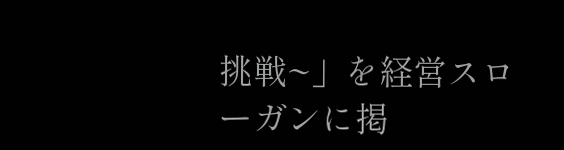挑戦~」を経営スローガンに掲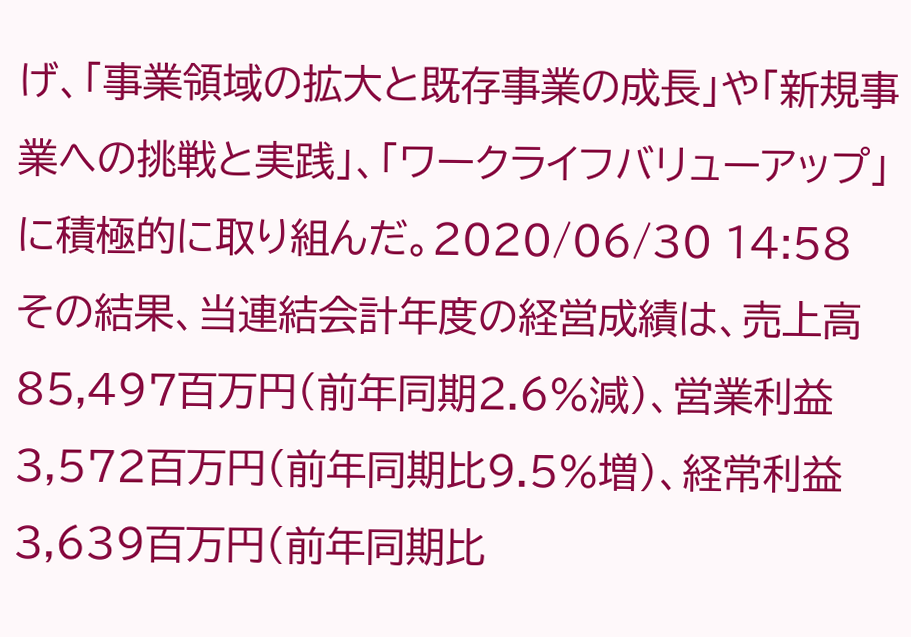げ、「事業領域の拡大と既存事業の成長」や「新規事業への挑戦と実践」、「ワークライフバリューアップ」に積極的に取り組んだ。2020/06/30 14:58
その結果、当連結会計年度の経営成績は、売上高85,497百万円(前年同期2.6%減)、営業利益3,572百万円(前年同期比9.5%増)、経常利益3,639百万円(前年同期比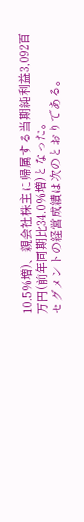10.5%増)、親会社株主に帰属する当期純利益3,092百万円(前年同期比34.0%増)となった。
セグメントの経営成績は次のとおりである。